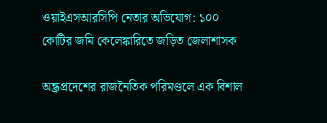ওয়াইএসআরসিপি নেতার অভিযোগ: ১০০ কোটির জমি কেলেঙ্কারিতে জড়িত জেলাশাসক

অন্ধ্রপ্রদেশের রাজনৈতিক পরিমণ্ডলে এক বিশাল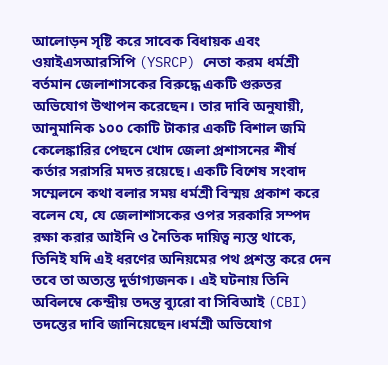আলোড়ন সৃষ্টি করে সাবেক বিধায়ক এবং ওয়াইএসআরসিপি (YSRCP) নেতা করম ধর্মশ্রী বর্তমান জেলাশাসকের বিরুদ্ধে একটি গুরুতর অভিযোগ উত্থাপন করেছেন। তার দাবি অনুযায়ী, আনুমানিক ১০০ কোটি টাকার একটি বিশাল জমি কেলেঙ্কারির পেছনে খোদ জেলা প্রশাসনের শীর্ষ কর্তার সরাসরি মদত রয়েছে। একটি বিশেষ সংবাদ সম্মেলনে কথা বলার সময় ধর্মশ্রী বিস্ময় প্রকাশ করে বলেন যে, যে জেলাশাসকের ওপর সরকারি সম্পদ রক্ষা করার আইনি ও নৈতিক দায়িত্ব ন্যস্ত থাকে, তিনিই যদি এই ধরণের অনিয়মের পথ প্রশস্ত করে দেন তবে তা অত্যন্ত দুর্ভাগ্যজনক। এই ঘটনায় তিনি অবিলম্বে কেন্দ্রীয় তদন্ত ব্যুরো বা সিবিআই (CBI) তদন্তের দাবি জানিয়েছেন।ধর্মশ্রী অভিযোগ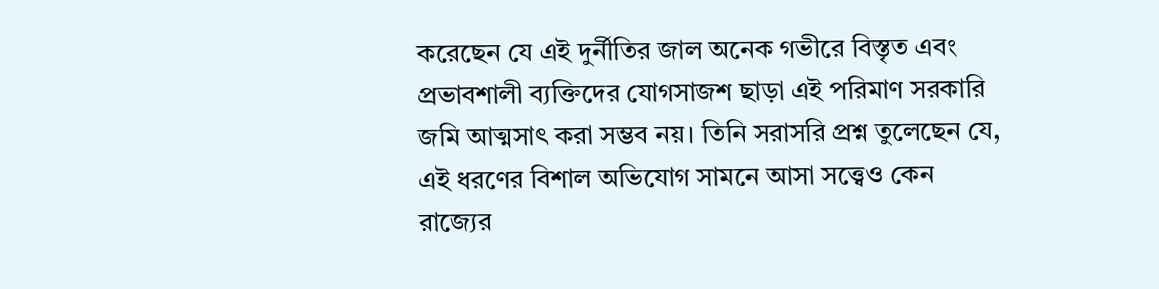করেছেন যে এই দুর্নীতির জাল অনেক গভীরে বিস্তৃত এবং প্রভাবশালী ব্যক্তিদের যোগসাজশ ছাড়া এই পরিমাণ সরকারি জমি আত্মসাৎ করা সম্ভব নয়। তিনি সরাসরি প্রশ্ন তুলেছেন যে, এই ধরণের বিশাল অভিযোগ সামনে আসা সত্ত্বেও কেন রাজ্যের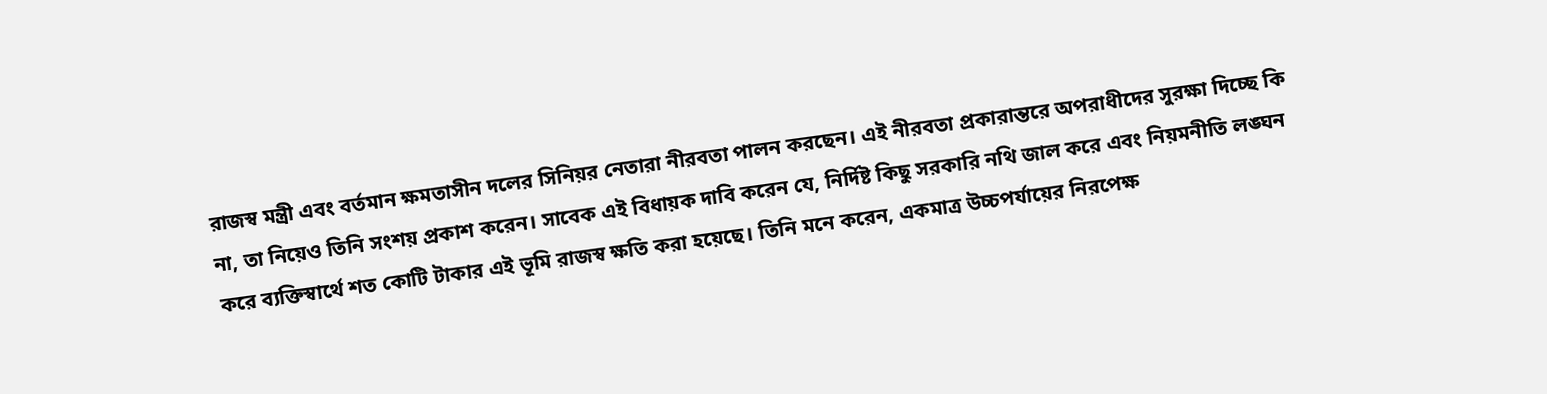রাজস্ব মন্ত্রী এবং বর্তমান ক্ষমতাসীন দলের সিনিয়র নেতারা নীরবতা পালন করছেন। এই নীরবতা প্রকারান্তরে অপরাধীদের সুরক্ষা দিচ্ছে কি না, তা নিয়েও তিনি সংশয় প্রকাশ করেন। সাবেক এই বিধায়ক দাবি করেন যে, নির্দিষ্ট কিছু সরকারি নথি জাল করে এবং নিয়মনীতি লঙ্ঘন করে ব্যক্তিস্বার্থে শত কোটি টাকার এই ভূমি রাজস্ব ক্ষতি করা হয়েছে। তিনি মনে করেন, একমাত্র উচ্চপর্যায়ের নিরপেক্ষ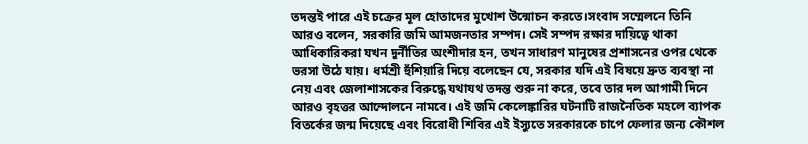তদন্তই পারে এই চক্রের মূল হোতাদের মুখোশ উন্মোচন করতে।সংবাদ সম্মেলনে তিনি আরও বলেন, সরকারি জমি আমজনতার সম্পদ। সেই সম্পদ রক্ষার দায়িত্বে থাকা আধিকারিকরা যখন দুর্নীতির অংশীদার হন, তখন সাধারণ মানুষের প্রশাসনের ওপর থেকে ভরসা উঠে যায়। ধর্মশ্রী হুঁশিয়ারি দিয়ে বলেছেন যে, সরকার যদি এই বিষয়ে দ্রুত ব্যবস্থা না নেয় এবং জেলাশাসকের বিরুদ্ধে যথাযথ তদন্ত শুরু না করে, তবে তার দল আগামী দিনে আরও বৃহত্তর আন্দোলনে নামবে। এই জমি কেলেঙ্কারির ঘটনাটি রাজনৈতিক মহলে ব্যাপক বিতর্কের জন্ম দিয়েছে এবং বিরোধী শিবির এই ইস্যুতে সরকারকে চাপে ফেলার জন্য কৌশল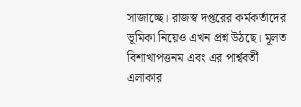সাজাচ্ছে। রাজস্ব দপ্তরের কর্মকর্তাদের ভূমিকা নিয়েও এখন প্রশ্ন উঠছে। মূলত বিশাখাপত্তনম এবং এর পার্শ্ববর্তী এলাকার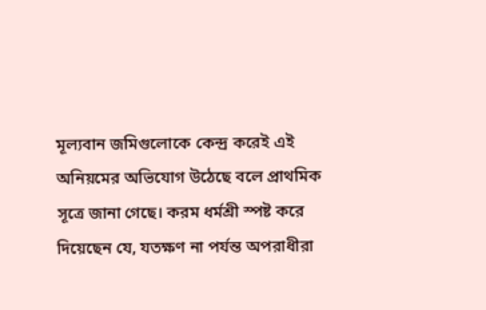মূল্যবান জমিগুলোকে কেন্দ্র করেই এই অনিয়মের অভিযোগ উঠেছে বলে প্রাথমিক সূত্রে জানা গেছে। করম ধর্মশ্রী স্পষ্ট করে দিয়েছেন যে, যতক্ষণ না পর্যন্ত অপরাধীরা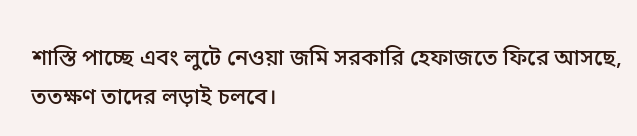শাস্তি পাচ্ছে এবং লুটে নেওয়া জমি সরকারি হেফাজতে ফিরে আসছে, ততক্ষণ তাদের লড়াই চলবে।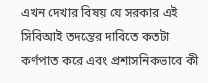এখন দেখার বিষয় যে সরকার এই সিবিআই তদন্তের দাবিতে কতটা কর্ণপাত করে এবং প্রশাসনিকভাবে কী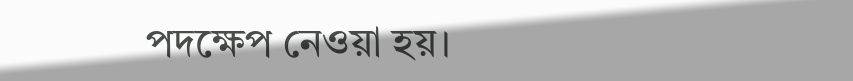পদক্ষেপ নেওয়া হয়।